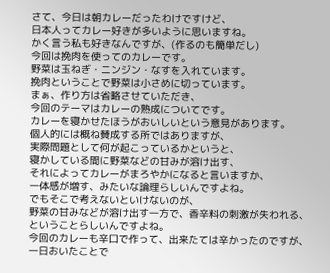さて、今日は朝カレーだったわけですけど、
日本人ってカレー好きが多いように思いますね。
かく言う私も好きなんですが、(作るのも簡単だし)
今回は挽肉を使ってのカレーです。
野菜は玉ねぎ・ニンジン・なすを入れています。
挽肉ということで野菜は小さめに切っています。
まぁ、作り方は省略させていただき、
今回のテーマはカレーの熟成についてです。
カレーを寝かせたほうがおいしいという意見があります。
個人的には概ね賛成する所ではありますが、
実際問題として何が起こっているかというと、
寝かしている間に野菜などの甘みが溶け出す、
それによってカレーがまろやかになると言いますか、
一体感が増す、みたいな論理らしいんですよね。
でもそこで考えないといけないのが、
野菜の甘みなどが溶け出す一方で、香辛料の刺激が失われる、
ということらしいんですよね。
今回のカレーも辛口で作って、出来たては辛かったのですが、
一日おいたことで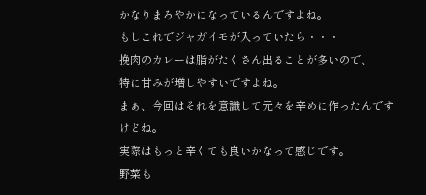かなりまろやかになっているんですよね。
もしこれでジャガイモが入っていたら・・・
挽肉のカレーは脂がたくさん出ることが多いので、
特に甘みが増しやすいですよね。
まぁ、今回はそれを意識して元々を辛めに作ったんですけどね。
実際はもっと辛くても良いかなって感じです。
野菜も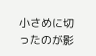小さめに切ったのが影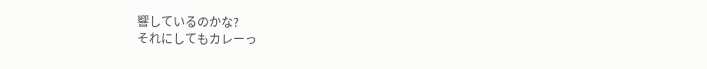響しているのかな?
それにしてもカレーっ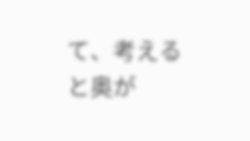て、考えると奥が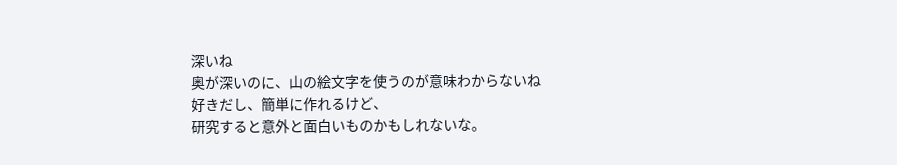深いね
奥が深いのに、山の絵文字を使うのが意味わからないね
好きだし、簡単に作れるけど、
研究すると意外と面白いものかもしれないな。